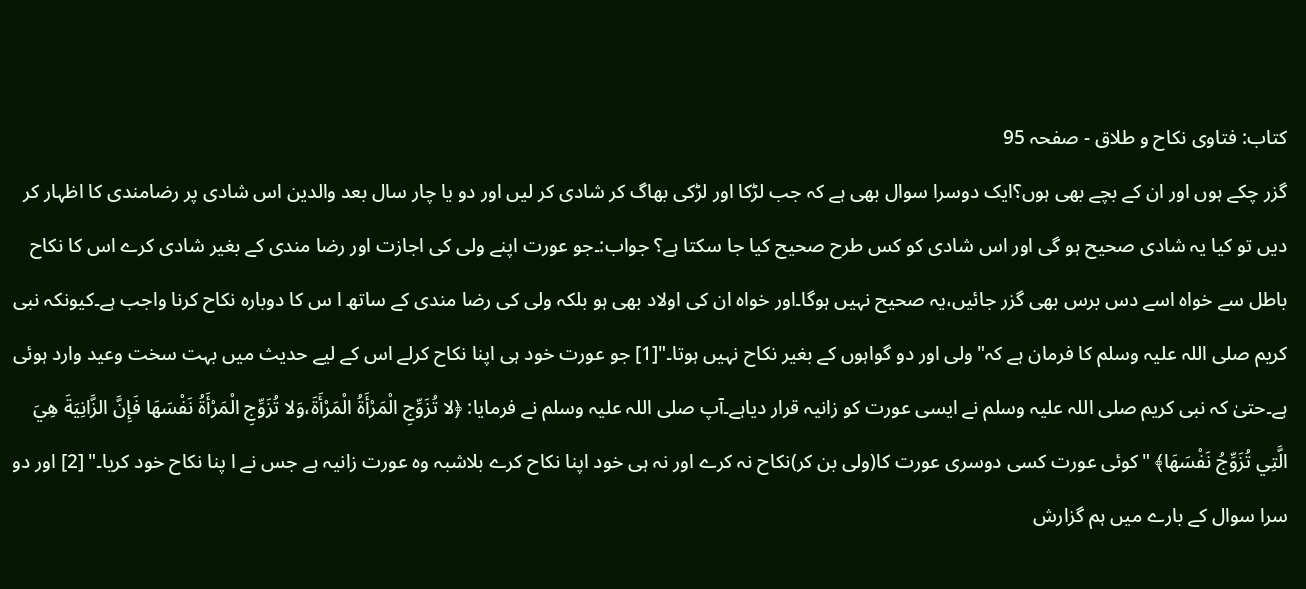کتاب: فتاوی نکاح و طلاق - صفحہ 95
گزر چکے ہوں اور ان کے بچے بھی ہوں؟ایک دوسرا سوال بھی ہے کہ جب لڑکا اور لڑکی بھاگ کر شادی کر لیں اور دو یا چار سال بعد والدین اس شادی پر رضامندی کا اظہار کر دیں تو کیا یہ شادی صحیح ہو گی اور اس شادی کو کس طرح صحیح کیا جا سکتا ہے؟ جواب:۔جو عورت اپنے ولی کی اجازت اور رضا مندی کے بغیر شادی کرے اس کا نکاح باطل سے خواہ اسے دس برس بھی گزر جائیں،یہ صحیح نہیں ہوگا۔اور خواہ ان کی اولاد بھی ہو بلکہ ولی کی رضا مندی کے ساتھ ا س کا دوبارہ نکاح کرنا واجب ہے۔کیونکہ نبی کریم صلی اللہ علیہ وسلم کا فرمان ہے کہ"ولی اور دو گواہوں کے بغیر نکاح نہیں ہوتا۔"[1] جو عورت خود ہی اپنا نکاح کرلے اس کے لیے حدیث میں بہت سخت وعید وارد ہوئی ہے۔حتیٰ کہ نبی کریم صلی اللہ علیہ وسلم نے ایسی عورت کو زانیہ قرار دیاہے۔آپ صلی اللہ علیہ وسلم نے فرمایا: ﴿لا تُزَوِّجِ الْمَرْأَةُ الْمَرْأَةَ،وَلا تُزَوِّجِ الْمَرْأَةُ نَفْسَهَا فَإِنَّ الزَّانِيَةَ هِيَ الَّتِي تُزَوِّجُ نَفْسَهَا﴾ "کوئی عورت کسی دوسری عورت کا(ولی بن کر)نکاح نہ کرے اور نہ ہی خود اپنا نکاح کرے بلاشبہ وہ عورت زانیہ ہے جس نے ا پنا نکاح خود کریا۔" [2] اور دو سرا سوال کے بارے میں ہم گزارش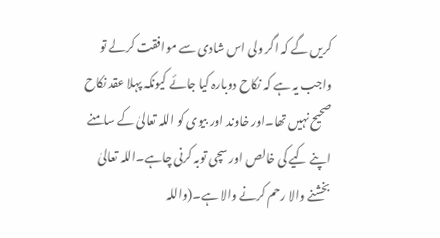کریں گے کہ اگر ولی اس شادی سے موافقت کرلے تو واجب یہ ہے کہ نکاح دوبارہ کیا جائے کیونکہ پہلا عقد نکاح صحیح نہیں تھا۔اور خاوند اور بیوی کو اللہ تعالیٰ کے سامنے اپنے کیے کی خالص اور سچی توبہ کرنی چاہے۔اللہ تعالیٰ بخشنے والا رحم کرنے والا ہے۔(واللہ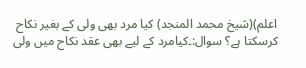اعلم)(شیخ محمد المنجد) کیا مرد بھی ولی کے بغیر نکاح کرسکتا ہے؟ سوال:۔کیامرد کے لیے بھی عقد نکاح میں ولی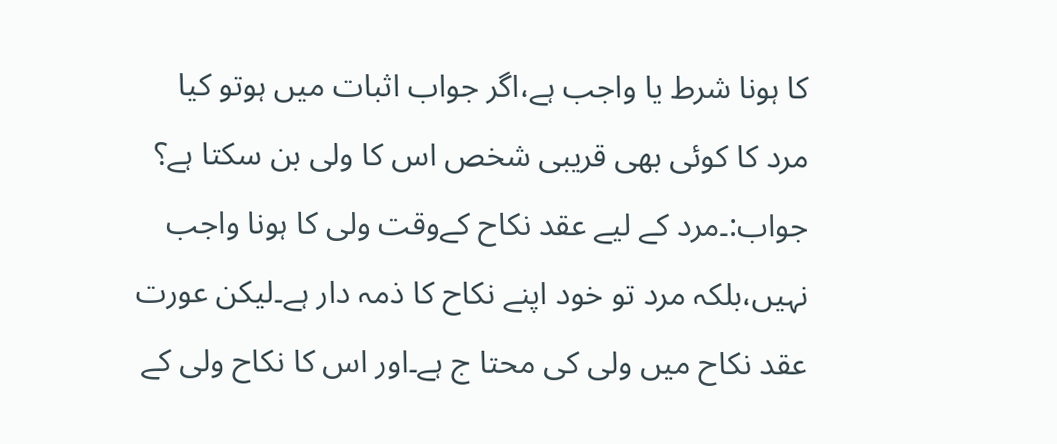کا ہونا شرط یا واجب ہے،اگر جواب اثبات میں ہوتو کیا مرد کا کوئی بھی قریبی شخص اس کا ولی بن سکتا ہے؟ جواب:۔مرد کے لیے عقد نکاح کےوقت ولی کا ہونا واجب نہیں،بلکہ مرد تو خود اپنے نکاح کا ذمہ دار ہے۔لیکن عورت عقد نکاح میں ولی کی محتا ج ہے۔اور اس کا نکاح ولی کے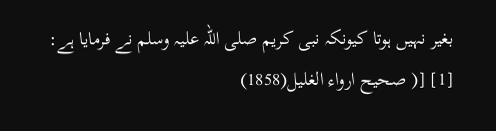بغیر نہیں ہوتا کیونکہ نبی کریم صلی اللہ علیہ وسلم نے فرمایا ہے:
[1] [( صحیح ارواء الغلیل(1858)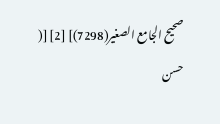صحیح الجامع الصغیر(7298)] [2] [( حسن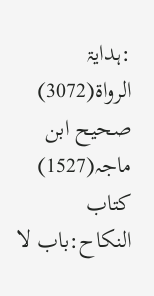:ہدایۃ الرواۃ(3072) صحیح ابن ماجہ(1527) کتاب النکاح:باب لا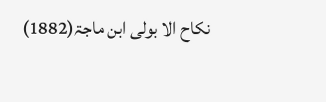نکاح الا بولی ابن ماجۃ(1882)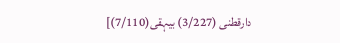دارقطنی (3/227) بیہقی(7/110)]